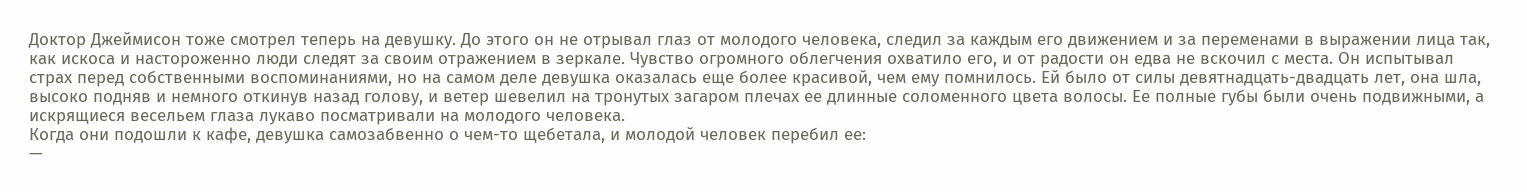Доктор Джеймисон тоже смотрел теперь на девушку. До этого он не отрывал глаз от молодого человека, следил за каждым его движением и за переменами в выражении лица так, как искоса и настороженно люди следят за своим отражением в зеркале. Чувство огромного облегчения охватило его, и от радости он едва не вскочил с места. Он испытывал страх перед собственными воспоминаниями, но на самом деле девушка оказалась еще более красивой, чем ему помнилось. Ей было от силы девятнадцать-двадцать лет, она шла, высоко подняв и немного откинув назад голову, и ветер шевелил на тронутых загаром плечах ее длинные соломенного цвета волосы. Ее полные губы были очень подвижными, а искрящиеся весельем глаза лукаво посматривали на молодого человека.
Когда они подошли к кафе, девушка самозабвенно о чем-то щебетала, и молодой человек перебил ее:
—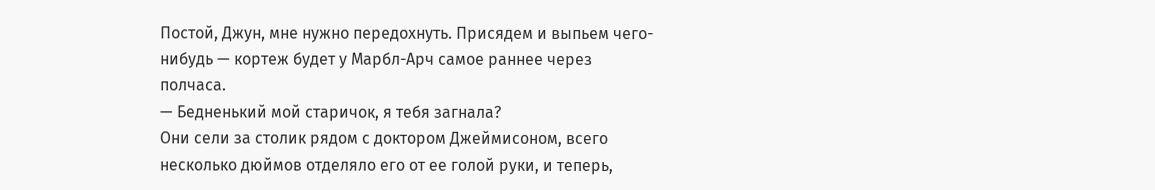Постой, Джун, мне нужно передохнуть. Присядем и выпьем чего-нибудь — кортеж будет у Марбл-Арч самое раннее через полчаса.
— Бедненький мой старичок, я тебя загнала?
Они сели за столик рядом с доктором Джеймисоном, всего несколько дюймов отделяло его от ее голой руки, и теперь,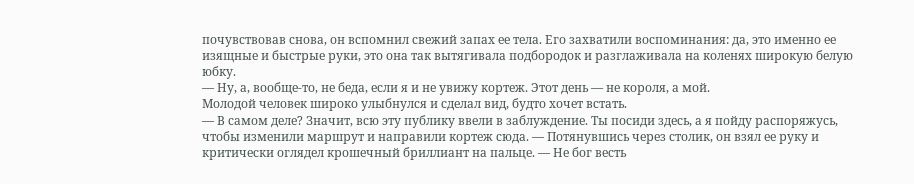почувствовав снова, он вспомнил свежий запах ее тела. Его захватили воспоминания: да, это именно ее изящные и быстрые руки, это она так вытягивала подбородок и разглаживала на коленях широкую белую юбку.
— Ну, а, вообще-то, не беда, если я и не увижу кортеж. Этот день — не короля, а мой.
Молодой человек широко улыбнулся и сделал вид, будто хочет встать.
— В самом деле? Значит, всю эту публику ввели в заблуждение. Ты посиди здесь, а я пойду распоряжусь, чтобы изменили маршрут и направили кортеж сюда. — Потянувшись через столик, он взял ее руку и критически оглядел крошечный бриллиант на пальце. — Не бог весть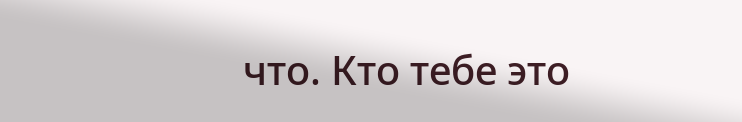что. Кто тебе это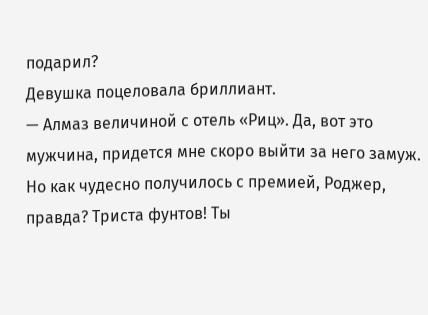подарил?
Девушка поцеловала бриллиант.
— Алмаз величиной с отель «Риц». Да, вот это мужчина, придется мне скоро выйти за него замуж. Но как чудесно получилось с премией, Роджер, правда? Триста фунтов! Ты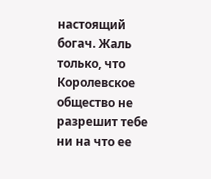настоящий богач. Жаль только, что Королевское общество не разрешит тебе ни на что ее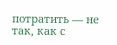потратить — не так, как с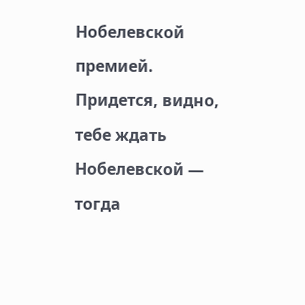Нобелевской премией. Придется, видно, тебе ждать Нобелевской — тогда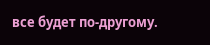все будет по-другому.